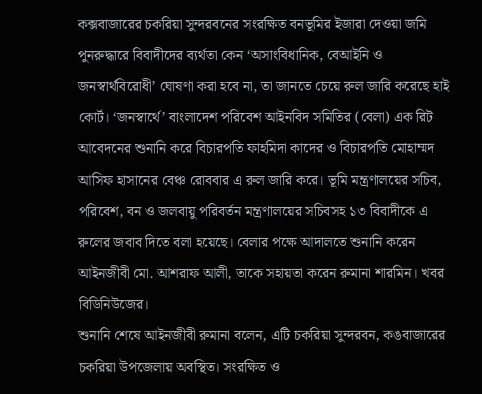কক্সবাজারের চকরিয়া সুন্দরবনের সংরক্ষিত বনভূমির ইজারা দেওয়া জমি পুনরুদ্ধারে বিবাদীদের ব্যর্থতা কেন ‘অসাংবিধানিক, বেআইনি ও জনস্বার্থবিরোধী’ ঘোষণা করা হবে না, তা জানতে চেয়ে রুল জারি করেছে হাই কোর্ট। ‘জনস্বার্থে’ বাংলাদেশ পরিবেশ আইনবিদ সমিতির (বেলা) এক রিট আবেদনের শুনানি করে বিচারপতি ফাহমিদা কাদের ও বিচারপতি মোহাম্মদ আসিফ হাসানের বেঞ্চ রোববার এ রুল জারি করে। ভূমি মন্ত্রণালয়ের সচিব, পরিবেশ, বন ও জলবায়ু পরিবর্তন মন্ত্রণালয়ের সচিবসহ ১৩ বিবাদীকে এ রুলের জবাব দিতে বলা হয়েছে। বেলার পক্ষে আদালতে শুনানি করেন আইনজীবী মো. আশরাফ আলী, তাকে সহায়তা করেন রুমানা শারমিন। খবর বিডিনিউজের।
শুনানি শেষে আইনজীবী রুমানা বলেন, এটি চকরিয়া সুন্দরবন, কঙবাজারের চকরিয়া উপজেলায় অবস্থিত। সংরক্ষিত ও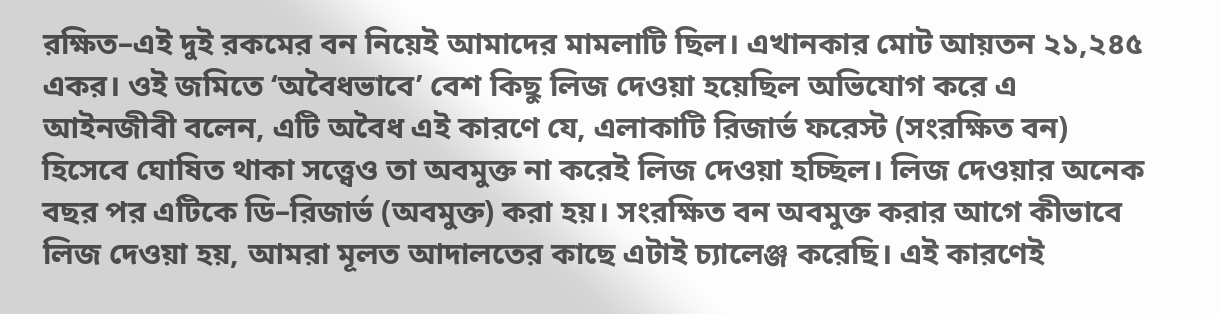রক্ষিত–এই দুই রকমের বন নিয়েই আমাদের মামলাটি ছিল। এখানকার মোট আয়তন ২১,২৪৫ একর। ওই জমিতে ‘অবৈধভাবে’ বেশ কিছু লিজ দেওয়া হয়েছিল অভিযোগ করে এ আইনজীবী বলেন, এটি অবৈধ এই কারণে যে, এলাকাটি রিজার্ভ ফরেস্ট (সংরক্ষিত বন) হিসেবে ঘোষিত থাকা সত্ত্বেও তা অবমুক্ত না করেই লিজ দেওয়া হচ্ছিল। লিজ দেওয়ার অনেক বছর পর এটিকে ডি–রিজার্ভ (অবমুক্ত) করা হয়। সংরক্ষিত বন অবমুক্ত করার আগে কীভাবে লিজ দেওয়া হয়, আমরা মূলত আদালতের কাছে এটাই চ্যালেঞ্জ করেছি। এই কারণেই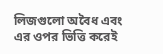লিজগুলো অবৈধ এবং এর ওপর ভিত্তি করেই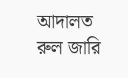আদালত রুল জারি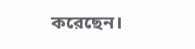করেছেন।